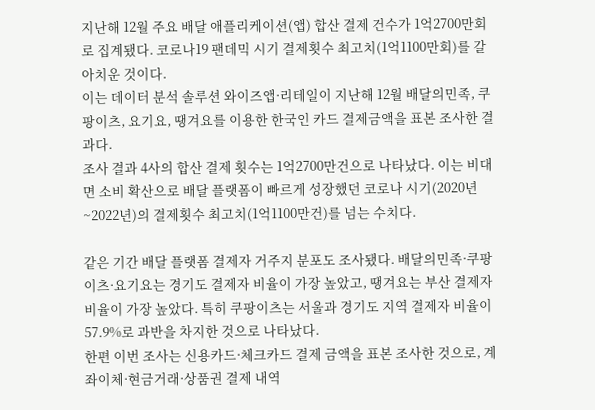지난해 12월 주요 배달 애플리케이션(앱) 합산 결제 건수가 1억2700만회로 집계됐다. 코로나19 팬데믹 시기 결제횟수 최고치(1억1100만회)를 갈아치운 것이다.
이는 데이터 분석 솔루션 와이즈앱·리테일이 지난해 12월 배달의민족, 쿠팡이츠, 요기요, 땡겨요를 이용한 한국인 카드 결제금액을 표본 조사한 결과다.
조사 결과 4사의 합산 결제 횟수는 1억2700만건으로 나타났다. 이는 비대면 소비 확산으로 배달 플랫폼이 빠르게 성장했던 코로나 시기(2020년~2022년)의 결제횟수 최고치(1억1100만건)를 넘는 수치다.

같은 기간 배달 플랫폼 결제자 거주지 분포도 조사됐다. 배달의민족·쿠팡이츠·요기요는 경기도 결제자 비율이 가장 높았고, 땡겨요는 부산 결제자 비율이 가장 높았다. 특히 쿠팡이츠는 서울과 경기도 지역 결제자 비율이 57.9%로 과반을 차지한 것으로 나타났다.
한편 이번 조사는 신용카드·체크카드 결제 금액을 표본 조사한 것으로, 계좌이체·현금거래·상품권 결제 내역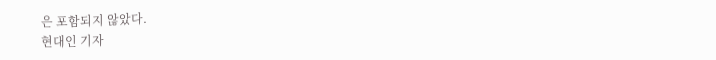은 포함되지 않았다.
현대인 기자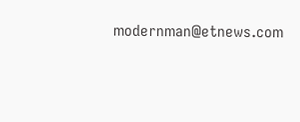modernman@etnews.com